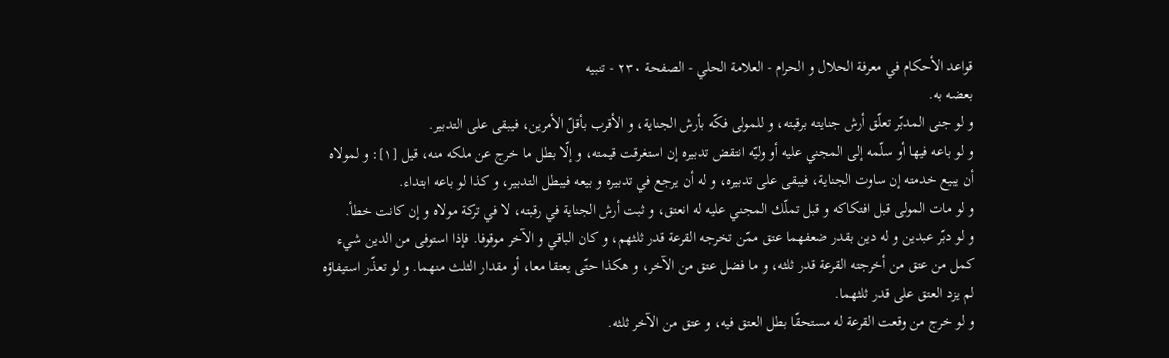قواعد الأحكام في معرفة الحلال و الحرام - العلامة الحلي - الصفحة ٢٣٠ - تنبيه
بعضه به.
و لو جنى المدبّر تعلّق أرش جنايته برقبته، و للمولى فكّه بأرش الجناية، و الأقرب بأقلّ الأمرين، فيبقى على التدبير.
و لو باعه فيها أو سلّمه إلى المجني عليه أو وليّه انتقض تدبيره إن استغرقت قيمته، و إلّا بطل ما خرج عن ملكه منه، قيل [١]: و لمولاه أن يبيع خدمته إن ساوت الجناية، فيبقى على تدبيره، و له أن يرجع في تدبيره و بيعه فيبطل التدبير، و كذا لو باعه ابتداء.
و لو مات المولى قبل افتكاكه و قبل تملّك المجني عليه له انعتق، و ثبت أرش الجناية في رقبته، لا في تركة مولاه و إن كانت خطأ.
و لو دبّر عبدين و له دين بقدر ضعفهما عتق ممّن تخرجه القرعة قدر ثلثهم، و كان الباقي و الآخر موقوفا. فإذا استوفى من الدين شيء كمل من عتق من أخرجته القرعة قدر ثلثه، و ما فضل عتق من الآخر، و هكذا حتّى يعتقا معا، أو مقدار الثلث منهما. و لو تعذّر استيفاؤه لم يزد العتق على قدر ثلثهما.
و لو خرج من وقعت القرعة له مستحقّا بطل العتق فيه، و عتق من الآخر ثلثه.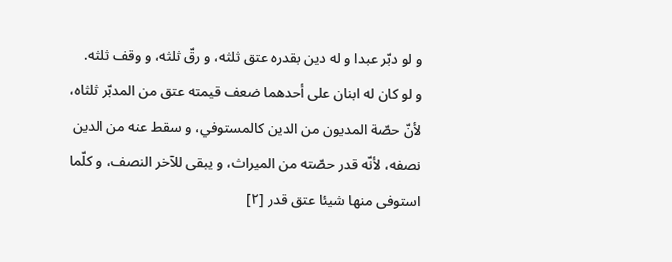و لو دبّر عبدا و له دين بقدره عتق ثلثه، و رقّ ثلثه، و وقف ثلثه.
و لو كان له ابنان على أحدهما ضعف قيمته عتق من المدبّر ثلثاه، لأنّ حصّة المديون من الدين كالمستوفي، و سقط عنه من الدين نصفه، لأنّه قدر حصّته من الميراث، و يبقى للآخر النصف، و كلّما استوفى منها شيئا عتق قدر [٢]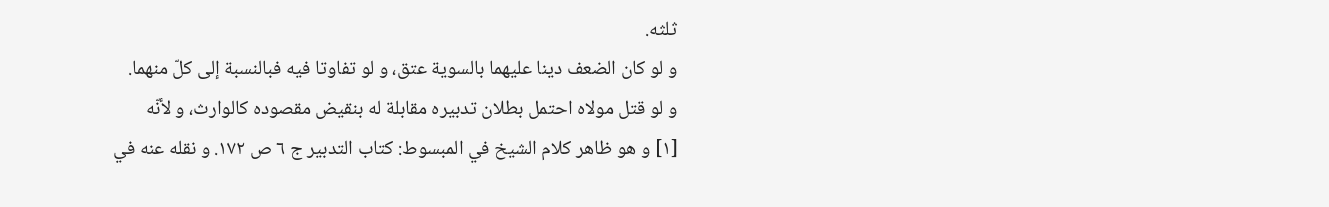ثلثه.
و لو كان الضعف دينا عليهما بالسوية عتق، و لو تفاوتا فيه فبالنسبة إلى كلّ منهما.
و لو قتل مولاه احتمل بطلان تدبيره مقابلة له بنقيض مقصوده كالوارث، و لأنّه
[١] و هو ظاهر كلام الشيخ في المبسوط: كتاب التدبير ج ٦ ص ١٧٢. و نقله عنه في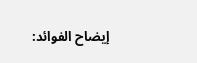إيضاح الفوائد: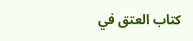كتاب العتق في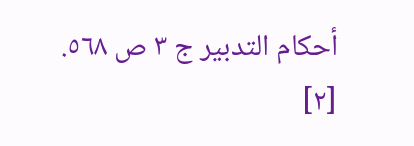أحكام التدبير ج ٣ ص ٥٦٨.
[٢]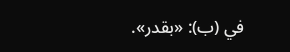في (ب): «بقدر».